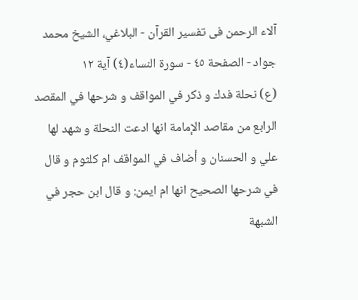آلاء الرحمن فى تفسير القرآن - البلاغي، الشيخ محمد جواد - الصفحة ٤٥ - سورة النساء(٤) آية ١٢
(ع) نحلة فدك و ذكر في المواقف و شرحها في المقصد الرابع من مقاصد الإمامة انها ادعت النحلة و شهد لها علي و الحسنان و أضاف في المواقف ام كلثوم و قال في شرحها الصحيح انها ام ايمن: و قال ابن حجر في الشبهة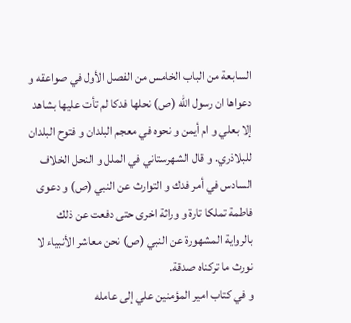السابعة من الباب الخامس من الفصل الأول في صواعقه و دعواها ان رسول اللّه (ص) نحلها فدكا لم تأت عليها بشاهد إلا بعلي و ام أيمن و نحوه في معجم البلدان و فتوح البلدان للبلاذري. و قال الشهرستاني في الملل و النحل الخلاف السادس في أمر فدك و التوارث عن النبي (ص) و دعوى فاطمة تملكا تارة و وراثة اخرى حتى دفعت عن ذلك
بالرواية المشهورة عن النبي (ص) نحن معاشر الأنبياء لا نورث ما تركناه صدقة.
و في كتاب امير المؤمنين علي إلى عامله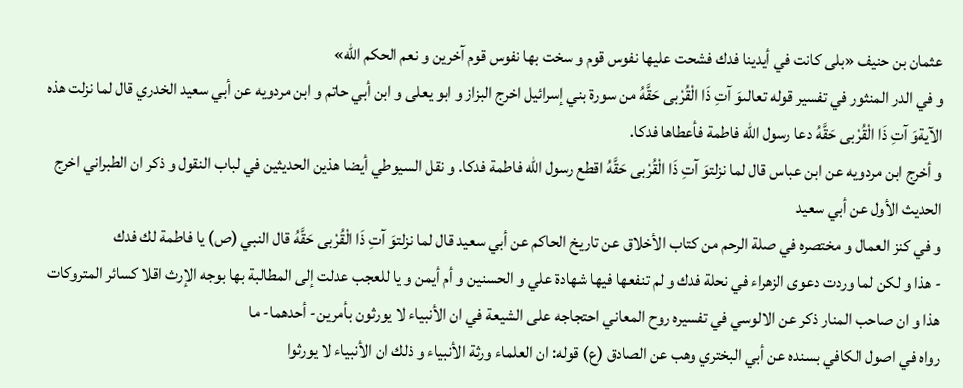عثمان بن حنيف «بلى كانت في أيدينا فدك فشحت عليها نفوس قوم و سخت بها نفوس قوم آخرين و نعم الحكم اللّه»
و في الدر المنثور في تفسير قوله تعالىوَ آتِ ذَا الْقُرْبى حَقَّهُ من سورة بني إسرائيل اخرج البزاز و ابو يعلى و ابن أبي حاتم و ابن مردويه عن أبي سعيد الخدري قال لما نزلت هذه الآيةوَ آتِ ذَا الْقُرْبى حَقَّهُ دعا رسول اللّه فاطمة فأعطاها فدكا.
و أخرج ابن مردويه عن ابن عباس قال لما نزلتوَ آتِ ذَا الْقُرْبى حَقَّهُ اقطع رسول اللّه فاطمة فدكا. و نقل السيوطي أيضا هذين الحديثين في لباب النقول و ذكر ان الطبراني اخرج الحديث الأول عن أبي سعيد
و في كنز العمال و مختصره في صلة الرحم من كتاب الأخلاق عن تاريخ الحاكم عن أبي سعيد قال لما نزلتوَ آتِ ذَا الْقُرْبى حَقَّهُ قال النبي (ص) يا فاطمة لك فدك
- هذا و لكن لما وردت دعوى الزهراء في نحلة فدك و لم تنفعها فيها شهادة علي و الحسنين و أم أيمن و يا للعجب عدلت إلى المطالبة بها بوجه الإرث اقلا كسائر المتروكات هذا و ان صاحب المنار ذكر عن الالوسي في تفسيره روح المعاني احتجاجه على الشيعة في ان الأنبياء لا يورثون بأمرين- أحدهما- ما
رواه في اصول الكافي بسنده عن أبي البختري وهب عن الصادق (ع) قوله: ان العلماء ورثة الأنبياء و ذلك ان الأنبياء لا يورثوا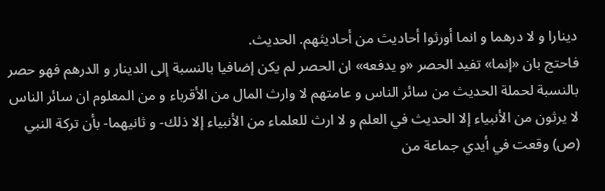دينارا و لا درهما و انما أورثوا أحاديث من أحاديثهم. الحديث.
فاحتج بان «إنما» تفيد الحصر «و يدفعه» ان الحصر لم يكن إضافيا بالنسبة إلى الدينار و الدرهم فهو حصر بالنسبة لحملة الحديث من سائر الناس و عامتهم لا وارث المال من الأقرباء و من المعلوم ان سائر الناس لا يرثون من الأنبياء إلا الحديث في العلم و لا ارث للعلماء من الأنبياء إلا ذلك- و ثانيهما- بأن تركة النبي (ص) وقعت في أيدي جماعة من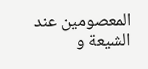المعصومين عند الشيعة و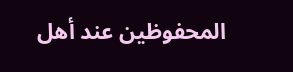المحفوظين عند أهل